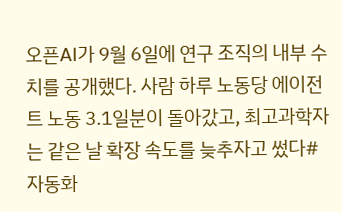오픈AI가 9월 6일에 연구 조직의 내부 수치를 공개했다. 사람 하루 노동당 에이전트 노동 3.1일분이 돌아갔고, 최고과학자는 같은 날 확장 속도를 늦추자고 썼다#
자동화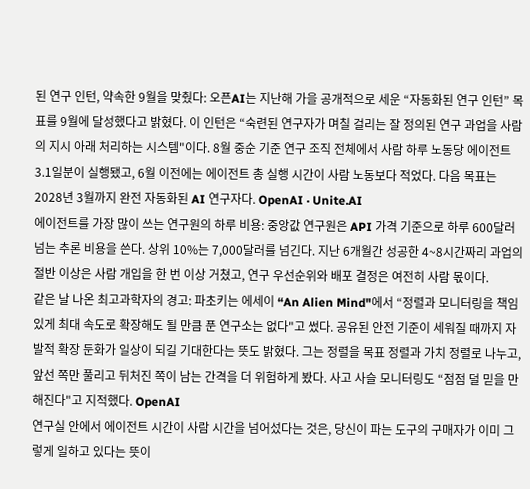된 연구 인턴, 약속한 9월을 맞췄다: 오픈AI는 지난해 가을 공개적으로 세운 “자동화된 연구 인턴” 목표를 9월에 달성했다고 밝혔다. 이 인턴은 “숙련된 연구자가 며칠 걸리는 잘 정의된 연구 과업을 사람의 지시 아래 처리하는 시스템"이다. 8월 중순 기준 연구 조직 전체에서 사람 하루 노동당 에이전트 3.1일분이 실행됐고, 6월 이전에는 에이전트 총 실행 시간이 사람 노동보다 적었다. 다음 목표는 2028년 3월까지 완전 자동화된 AI 연구자다. OpenAI · Unite.AI
에이전트를 가장 많이 쓰는 연구원의 하루 비용: 중앙값 연구원은 API 가격 기준으로 하루 600달러 넘는 추론 비용을 쓴다. 상위 10%는 7,000달러를 넘긴다. 지난 6개월간 성공한 4~8시간짜리 과업의 절반 이상은 사람 개입을 한 번 이상 거쳤고, 연구 우선순위와 배포 결정은 여전히 사람 몫이다.
같은 날 나온 최고과학자의 경고: 파초키는 에세이 “An Alien Mind"에서 “정렬과 모니터링을 책임 있게 최대 속도로 확장해도 될 만큼 푼 연구소는 없다"고 썼다. 공유된 안전 기준이 세워질 때까지 자발적 확장 둔화가 일상이 되길 기대한다는 뜻도 밝혔다. 그는 정렬을 목표 정렬과 가치 정렬로 나누고, 앞선 쪽만 풀리고 뒤처진 쪽이 남는 간격을 더 위험하게 봤다. 사고 사슬 모니터링도 “점점 덜 믿을 만해진다"고 지적했다. OpenAI
연구실 안에서 에이전트 시간이 사람 시간을 넘어섰다는 것은, 당신이 파는 도구의 구매자가 이미 그렇게 일하고 있다는 뜻이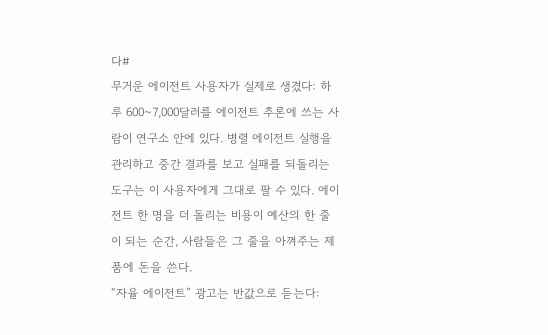다#
무거운 에이전트 사용자가 실제로 생겼다: 하루 600~7,000달러를 에이전트 추론에 쓰는 사람이 연구소 안에 있다. 병렬 에이전트 실행을 관리하고 중간 결과를 보고 실패를 되돌리는 도구는 이 사용자에게 그대로 팔 수 있다. 에이전트 한 명을 더 돌리는 비용이 예산의 한 줄이 되는 순간, 사람들은 그 줄을 아껴주는 제품에 돈을 쓴다.
“자율 에이전트” 광고는 반값으로 듣는다: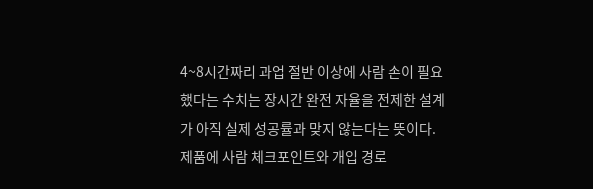4~8시간짜리 과업 절반 이상에 사람 손이 필요했다는 수치는 장시간 완전 자율을 전제한 설계가 아직 실제 성공률과 맞지 않는다는 뜻이다. 제품에 사람 체크포인트와 개입 경로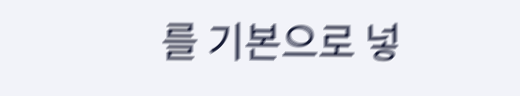를 기본으로 넣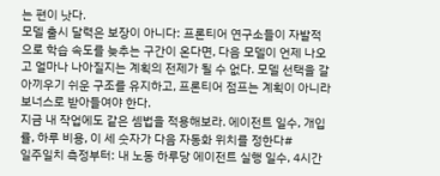는 편이 낫다.
모델 출시 달력은 보장이 아니다: 프론티어 연구소들이 자발적으로 학습 속도를 늦추는 구간이 온다면, 다음 모델이 언제 나오고 얼마나 나아질지는 계획의 전제가 될 수 없다. 모델 선택을 갈아끼우기 쉬운 구조를 유지하고, 프론티어 점프는 계획이 아니라 보너스로 받아들여야 한다.
지금 내 작업에도 같은 셈법을 적용해보라. 에이전트 일수, 개입률, 하루 비용, 이 세 숫자가 다음 자동화 위치를 정한다#
일주일치 측정부터: 내 노동 하루당 에이전트 실행 일수, 4시간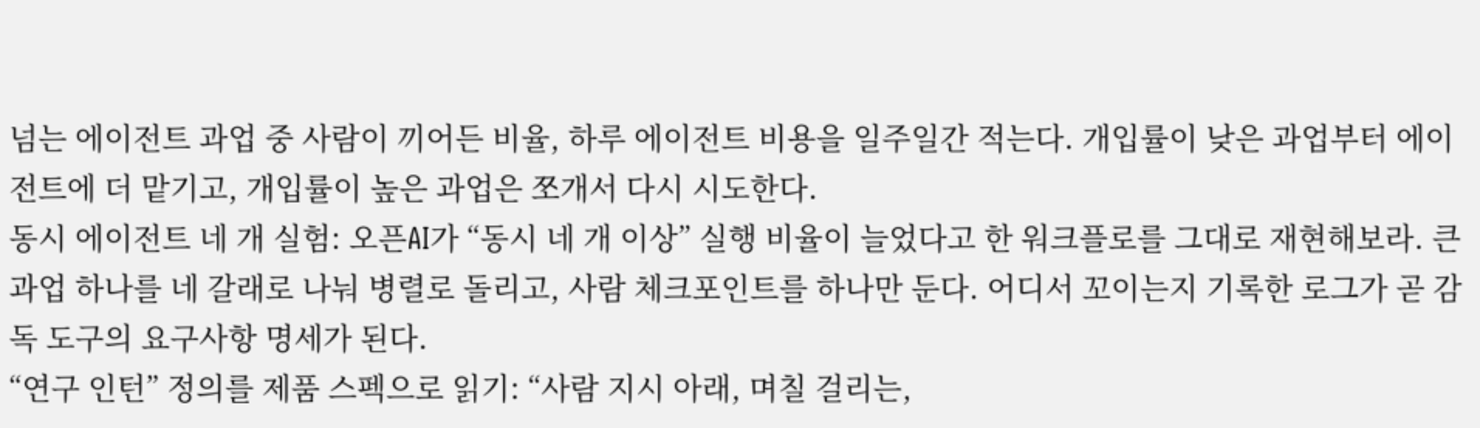넘는 에이전트 과업 중 사람이 끼어든 비율, 하루 에이전트 비용을 일주일간 적는다. 개입률이 낮은 과업부터 에이전트에 더 맡기고, 개입률이 높은 과업은 쪼개서 다시 시도한다.
동시 에이전트 네 개 실험: 오픈AI가 “동시 네 개 이상” 실행 비율이 늘었다고 한 워크플로를 그대로 재현해보라. 큰 과업 하나를 네 갈래로 나눠 병렬로 돌리고, 사람 체크포인트를 하나만 둔다. 어디서 꼬이는지 기록한 로그가 곧 감독 도구의 요구사항 명세가 된다.
“연구 인턴” 정의를 제품 스펙으로 읽기: “사람 지시 아래, 며칠 걸리는,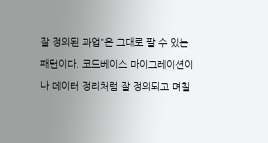잘 정의된 과업"은 그대로 팔 수 있는 패턴이다. 코드베이스 마이그레이션이나 데이터 정리처럼 잘 정의되고 며칠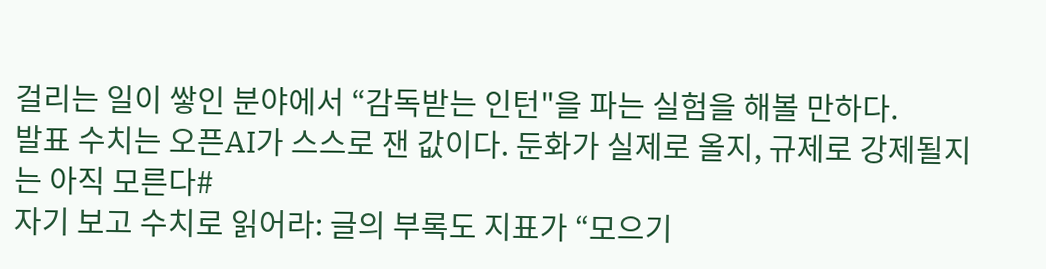걸리는 일이 쌓인 분야에서 “감독받는 인턴"을 파는 실험을 해볼 만하다.
발표 수치는 오픈AI가 스스로 잰 값이다. 둔화가 실제로 올지, 규제로 강제될지는 아직 모른다#
자기 보고 수치로 읽어라: 글의 부록도 지표가 “모으기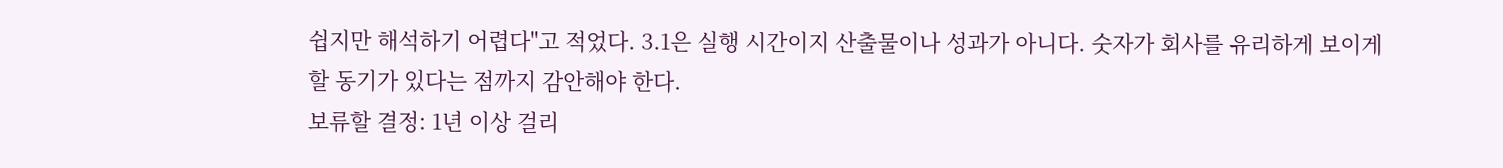쉽지만 해석하기 어렵다"고 적었다. 3.1은 실행 시간이지 산출물이나 성과가 아니다. 숫자가 회사를 유리하게 보이게 할 동기가 있다는 점까지 감안해야 한다.
보류할 결정: 1년 이상 걸리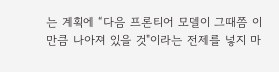는 계획에 “다음 프론티어 모델이 그때쯤 이만큼 나아져 있을 것"이라는 전제를 넣지 마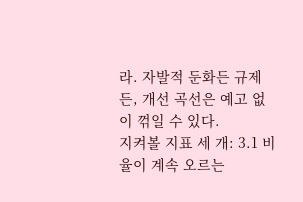라. 자발적 둔화든 규제든, 개선 곡선은 예고 없이 꺾일 수 있다.
지켜볼 지표 세 개: 3.1 비율이 계속 오르는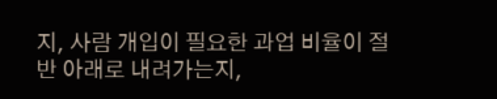지, 사람 개입이 필요한 과업 비율이 절반 아래로 내려가는지,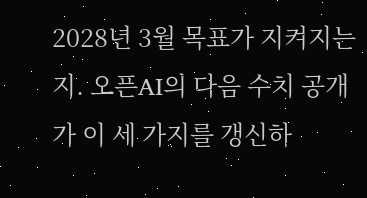2028년 3월 목표가 지켜지는지. 오픈AI의 다음 수치 공개가 이 세 가지를 갱신하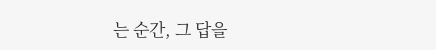는 순간, 그 답을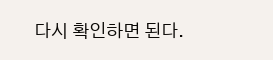다시 확인하면 된다.